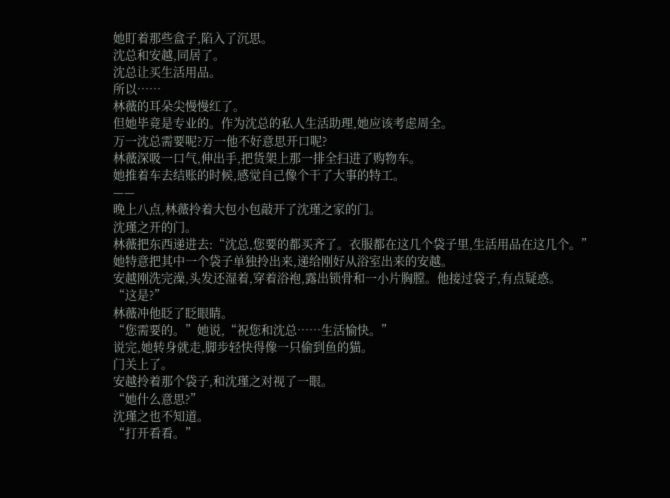她盯着那些盒子,陷入了沉思。
沈总和安越,同居了。
沈总让买生活用品。
所以……
林薇的耳朵尖慢慢红了。
但她毕竟是专业的。作为沈总的私人生活助理,她应该考虑周全。
万一沈总需要呢?万一他不好意思开口呢?
林薇深吸一口气,伸出手,把货架上那一排全扫进了购物车。
她推着车去结账的时候,感觉自己像个干了大事的特工。
——
晚上八点,林薇拎着大包小包敲开了沈瑾之家的门。
沈瑾之开的门。
林薇把东西递进去:“沈总,您要的都买齐了。衣服都在这几个袋子里,生活用品在这几个。”
她特意把其中一个袋子单独拎出来,递给刚好从浴室出来的安越。
安越刚洗完澡,头发还湿着,穿着浴袍,露出锁骨和一小片胸膛。他接过袋子,有点疑惑。
“这是?”
林薇冲他眨了眨眼睛。
“您需要的。”她说,“祝您和沈总……生活愉快。”
说完,她转身就走,脚步轻快得像一只偷到鱼的猫。
门关上了。
安越拎着那个袋子,和沈瑾之对视了一眼。
“她什么意思?”
沈瑾之也不知道。
“打开看看。”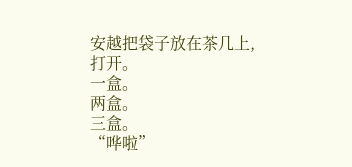安越把袋子放在茶几上,打开。
一盒。
两盒。
三盒。
“哗啦”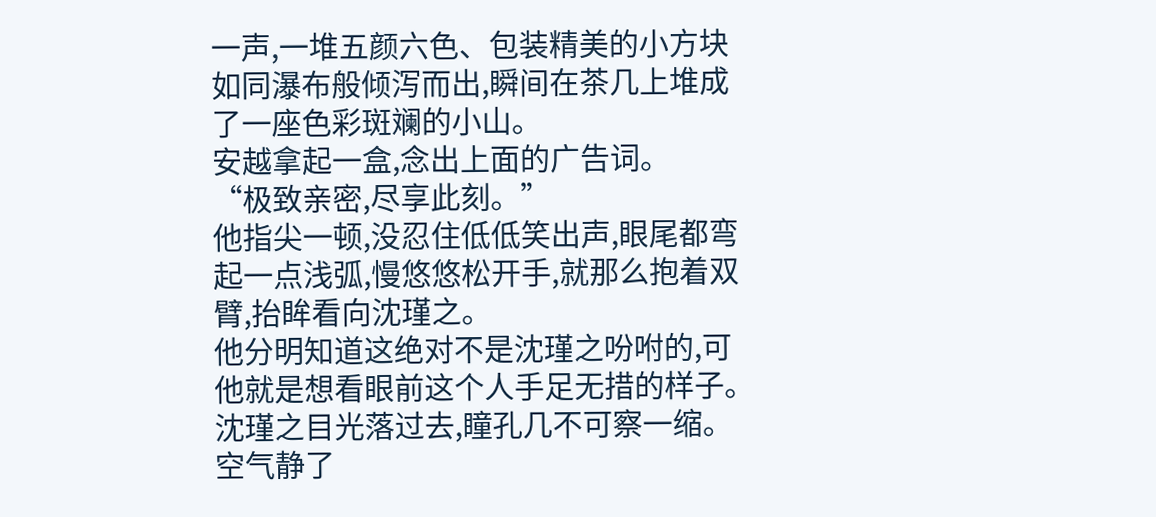一声,一堆五颜六色、包装精美的小方块如同瀑布般倾泻而出,瞬间在茶几上堆成了一座色彩斑斓的小山。
安越拿起一盒,念出上面的广告词。
“极致亲密,尽享此刻。”
他指尖一顿,没忍住低低笑出声,眼尾都弯起一点浅弧,慢悠悠松开手,就那么抱着双臂,抬眸看向沈瑾之。
他分明知道这绝对不是沈瑾之吩咐的,可他就是想看眼前这个人手足无措的样子。
沈瑾之目光落过去,瞳孔几不可察一缩。
空气静了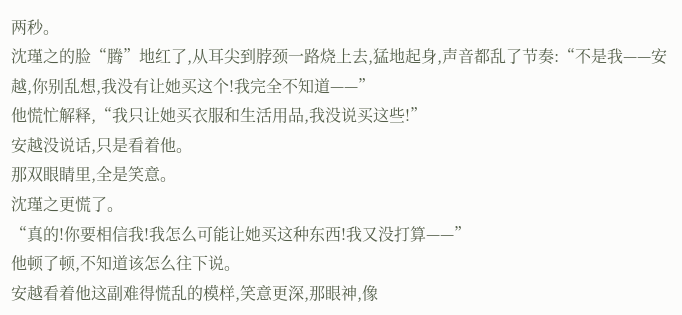两秒。
沈瑾之的脸“腾”地红了,从耳尖到脖颈一路烧上去,猛地起身,声音都乱了节奏:“不是我——安越,你别乱想,我没有让她买这个!我完全不知道——”
他慌忙解释,“我只让她买衣服和生活用品,我没说买这些!”
安越没说话,只是看着他。
那双眼睛里,全是笑意。
沈瑾之更慌了。
“真的!你要相信我!我怎么可能让她买这种东西!我又没打算——”
他顿了顿,不知道该怎么往下说。
安越看着他这副难得慌乱的模样,笑意更深,那眼神,像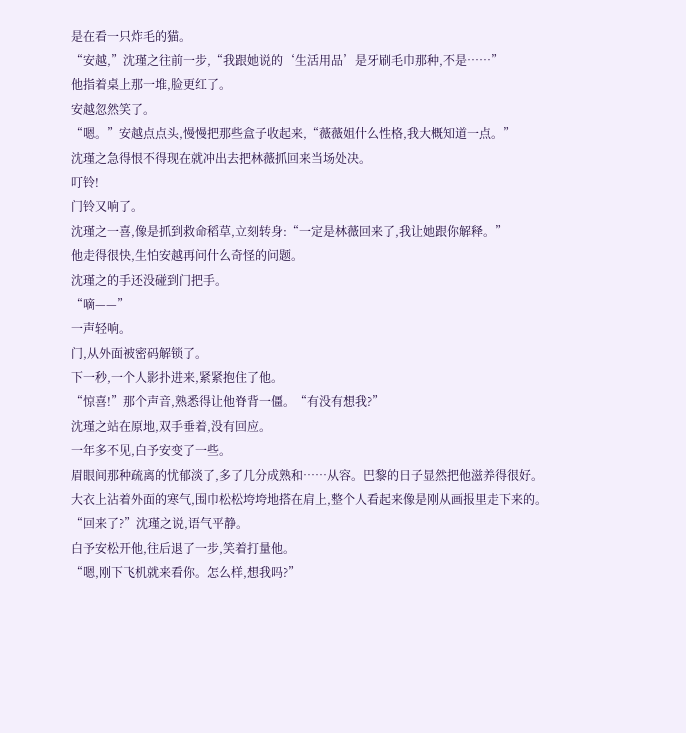是在看一只炸毛的猫。
“安越,”沈瑾之往前一步,“我跟她说的‘生活用品’是牙刷毛巾那种,不是……”
他指着桌上那一堆,脸更红了。
安越忽然笑了。
“嗯。”安越点点头,慢慢把那些盒子收起来,“薇薇姐什么性格,我大概知道一点。”
沈瑾之急得恨不得现在就冲出去把林薇抓回来当场处决。
叮铃!
门铃又响了。
沈瑾之一喜,像是抓到救命稻草,立刻转身:“一定是林薇回来了,我让她跟你解释。”
他走得很快,生怕安越再问什么奇怪的问题。
沈瑾之的手还没碰到门把手。
“嘀——”
一声轻响。
门,从外面被密码解锁了。
下一秒,一个人影扑进来,紧紧抱住了他。
“惊喜!”那个声音,熟悉得让他脊背一僵。“有没有想我?”
沈瑾之站在原地,双手垂着,没有回应。
一年多不见,白予安变了一些。
眉眼间那种疏离的忧郁淡了,多了几分成熟和……从容。巴黎的日子显然把他滋养得很好。
大衣上沾着外面的寒气,围巾松松垮垮地搭在肩上,整个人看起来像是刚从画报里走下来的。
“回来了?”沈瑾之说,语气平静。
白予安松开他,往后退了一步,笑着打量他。
“嗯,刚下飞机就来看你。怎么样,想我吗?”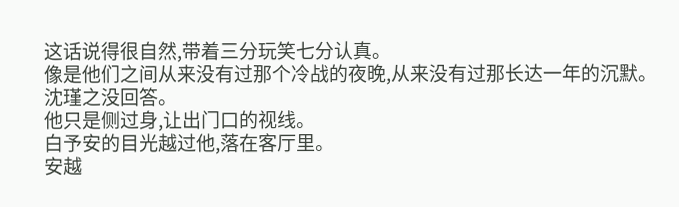这话说得很自然,带着三分玩笑七分认真。
像是他们之间从来没有过那个冷战的夜晚,从来没有过那长达一年的沉默。
沈瑾之没回答。
他只是侧过身,让出门口的视线。
白予安的目光越过他,落在客厅里。
安越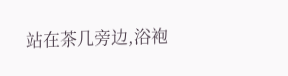站在茶几旁边,浴袍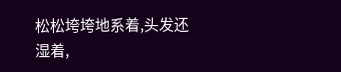松松垮垮地系着,头发还湿着,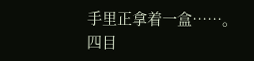手里正拿着一盒……。
四目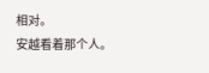相对。
安越看着那个人。